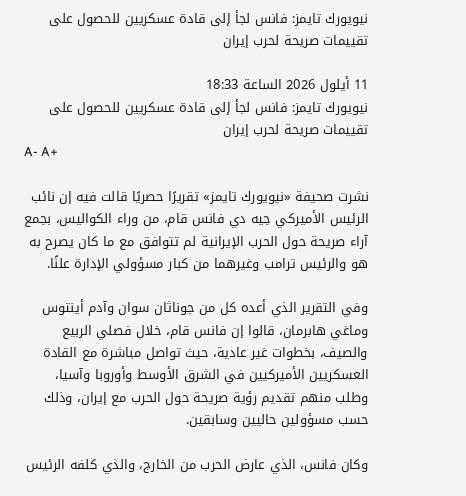نيويورك تايمز: فانس لجأ إلى قادة عسكريين للحصول على تقييمات صريحة لحرب إيران

11 أيلول 2026 الساعة 18:33
نيويورك تايمز: فانس لجأ إلى قادة عسكريين للحصول على تقييمات صريحة لحرب إيران
A- A+

نشرت صحيفة «نيويورك تايمز» تقريرًا حصريًا قالت فيه إن نائب الرئيس الأميركي جيه دي فانس قام، من وراء الكواليس، بجمع آراء صريحة حول الحرب الإيرانية لم تتوافق مع ما كان يصرح به هو والرئيس ترامب وغيرهما من كبار مسؤولي الإدارة علنًا.

وفي التقرير الذي أعده كل من جوناثان سوان وآدم أينتوس وماغي هابرمان، قالوا إن فانس قام، خلال فصلي الربيع والصيف، بخطوات غير عادية، حيث تواصل مباشرة مع القادة العسكريين الأميركيين في الشرق الأوسط وأوروبا وآسيا، وطلب منهم تقديم رؤية صريحة حول الحرب مع إيران، وذلك حسب مسؤولين حاليين وسابقين.

وكان فانس، الذي عارض الحرب من الخارج، والذي كلفه الرئيس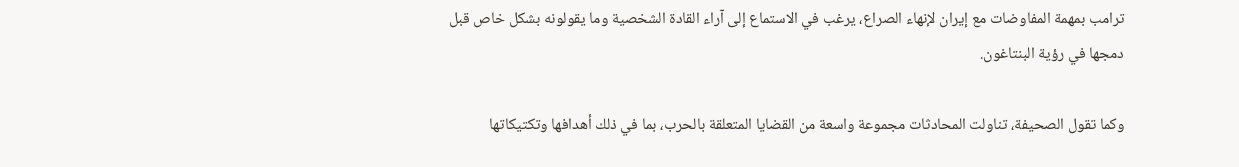ترامب بمهمة المفاوضات مع إيران لإنهاء الصراع، يرغب في الاستماع إلى آراء القادة الشخصية وما يقولونه بشكل خاص قبل دمجها في رؤية البنتاغون.

وكما تقول الصحيفة، تناولت المحادثات مجموعة واسعة من القضايا المتعلقة بالحرب، بما في ذلك أهدافها وتكتيكاتها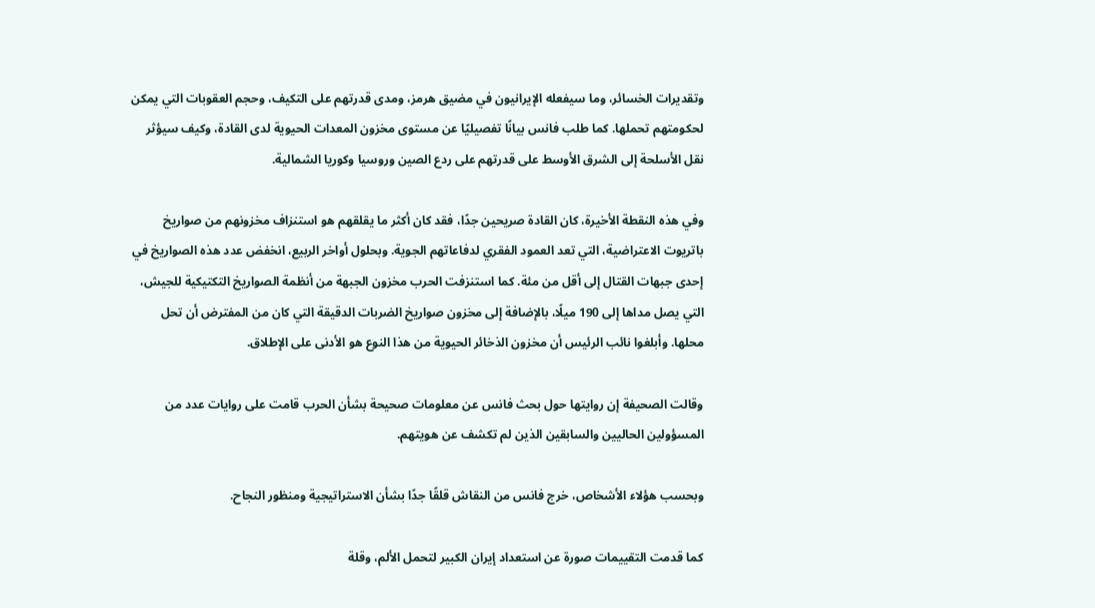وتقديرات الخسائر، وما سيفعله الإيرانيون في مضيق هرمز، ومدى قدرتهم على التكيف، وحجم العقوبات التي يمكن لحكومتهم تحملها. كما طلب فانس بيانًا تفصيليًا عن مستوى مخزون المعدات الحيوية لدى القادة، وكيف سيؤثر نقل الأسلحة إلى الشرق الأوسط على قدرتهم على ردع الصين وروسيا وكوريا الشمالية.

وفي هذه النقطة الأخيرة، كان القادة صريحين جدًا، فقد كان أكثر ما يقلقهم هو استنزاف مخزونهم من صواريخ باتريوت الاعتراضية، التي تعد العمود الفقري لدفاعاتهم الجوية. وبحلول أواخر الربيع، انخفض عدد هذه الصواريخ في إحدى جبهات القتال إلى أقل من مئة. كما استنزفت الحرب مخزون الجبهة من أنظمة الصواريخ التكتيكية للجيش، التي يصل مداها إلى 190 ميلًا، بالإضافة إلى مخزون صواريخ الضربات الدقيقة التي كان من المفترض أن تحل محلها. وأبلغوا نائب الرئيس أن مخزون الذخائر الحيوية من هذا النوع هو الأدنى على الإطلاق.

وقالت الصحيفة إن روايتها حول بحث فانس عن معلومات صحيحة بشأن الحرب قامت على روايات عدد من المسؤولين الحاليين والسابقين الذين لم تكشف عن هويتهم.

وبحسب هؤلاء الأشخاص، خرج فانس من النقاش قلقًا جدًا بشأن الاستراتيجية ومنظور النجاح.

كما قدمت التقييمات صورة عن استعداد إيران الكبير لتحمل الألم، وقلة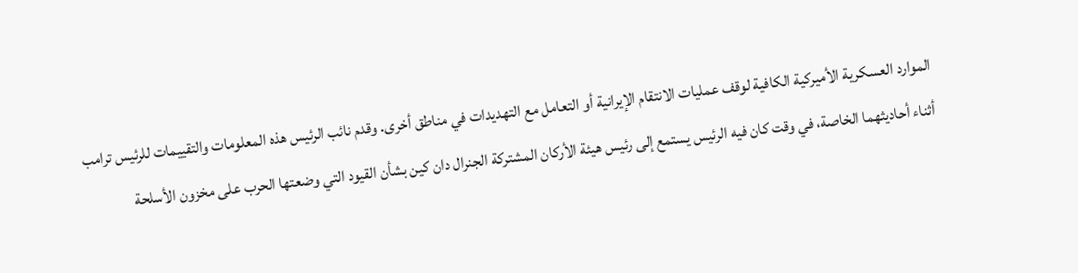الموارد العسكرية الأميركية الكافية لوقف عمليات الانتقام الإيرانية أو التعامل مع التهديدات في مناطق أخرى. وقدم نائب الرئيس هذه المعلومات والتقييمات للرئيس ترامب أثناء أحاديثهما الخاصة، في وقت كان فيه الرئيس يستمع إلى رئيس هيئة الأركان المشتركة الجنرال دان كين بشأن القيود التي وضعتها الحرب على مخزون الأسلحة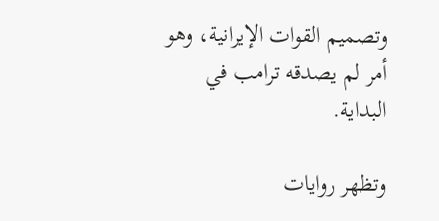وتصميم القوات الإيرانية، وهو أمر لم يصدقه ترامب في البداية.

وتظهر روايات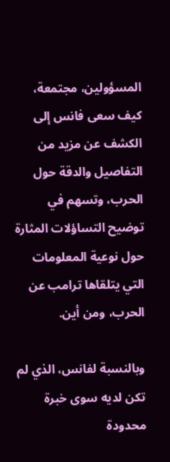المسؤولين، مجتمعة، كيف سعى فانس إلى الكشف عن مزيد من التفاصيل والدقة حول الحرب، وتسهم في توضيح التساؤلات المثارة حول نوعية المعلومات التي يتلقاها ترامب عن الحرب، ومن أين.

وبالنسبة لفانس، الذي لم تكن لديه سوى خبرة محدودة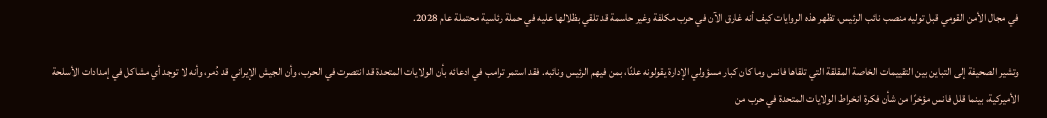في مجال الأمن القومي قبل توليه منصب نائب الرئيس، تظهر هذه الروايات كيف أنه غارق الآن في حرب مكلفة وغير حاسمة قد تلقي بظلالها عليه في حملة رئاسية محتملة عام 2028.

وتشير الصحيفة إلى التباين بين التقييمات الخاصة المقلقة التي تلقاها فانس وما كان كبار مسؤولي الإدارة يقولونه علنًا، بمن فيهم الرئيس ونائبه. فقد استمر ترامب في ادعائه بأن الولايات المتحدة قد انتصرت في الحرب، وأن الجيش الإيراني قد دُمر، وأنه لا توجد أي مشاكل في إمدادات الأسلحة الأميركية، بينما قلل فانس مؤخرًا من شأن فكرة انخراط الولايات المتحدة في حرب من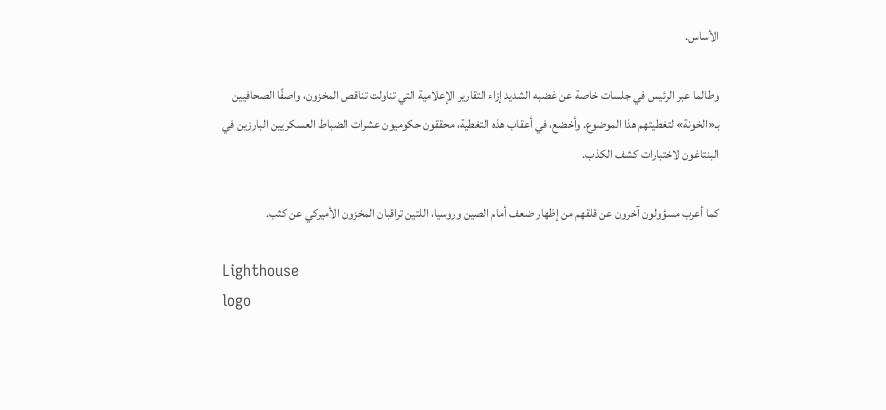الأساس.

وطالما عبر الرئيس في جلسات خاصة عن غضبه الشديد إزاء التقارير الإعلامية التي تناولت تناقص المخزون، واصفًا الصحافيين بـ«الخونة» لتغطيتهم هذا الموضوع. وأخضع، في أعقاب هذه التغطية، محققون حكوميون عشرات الضباط العسكريين البارزين في البنتاغون لاختبارات كشف الكذب.

كما أعرب مسؤولون آخرون عن قلقهم من إظهار ضعف أمام الصين وروسيا، اللتين تراقبان المخزون الأميركي عن كثب.

Lighthouse
logo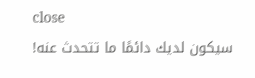close
سيكون لديك دائمًا ما تتحدث عنه!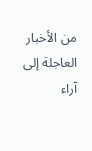من الأخبار العاجلة إلى آراء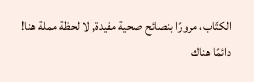الكتّاب، مرورًا بنصائح صحية مفيدة, لا لحظة مملة هنا!
دائمًا هناك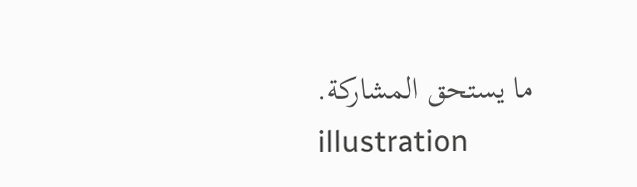ما يستحق المشاركة.
illustration